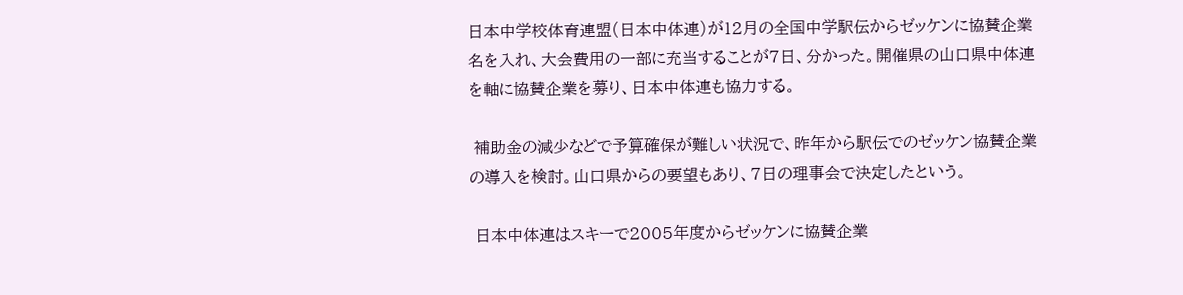日本中学校体育連盟(日本中体連)が12月の全国中学駅伝からゼッケンに協賛企業名を入れ、大会費用の一部に充当することが7日、分かった。開催県の山口県中体連を軸に協賛企業を募り、日本中体連も協力する。

 補助金の減少などで予算確保が難しい状況で、昨年から駅伝でのゼッケン協賛企業の導入を検討。山口県からの要望もあり、7日の理事会で決定したという。

 日本中体連はスキーで2005年度からゼッケンに協賛企業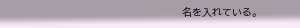名を入れている。